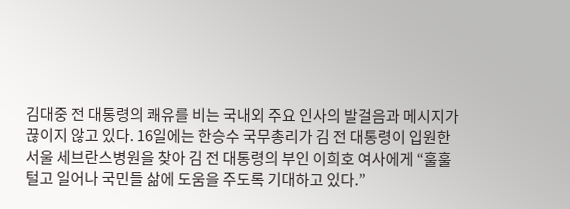김대중 전 대통령의 쾌유를 비는 국내외 주요 인사의 발걸음과 메시지가 끊이지 않고 있다. 16일에는 한승수 국무총리가 김 전 대통령이 입원한 서울 세브란스병원을 찾아 김 전 대통령의 부인 이희호 여사에게 “훌훌 털고 일어나 국민들 삶에 도움을 주도록 기대하고 있다.”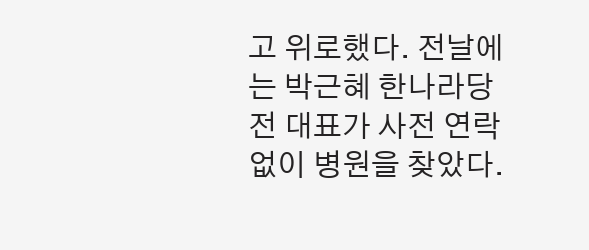고 위로했다. 전날에는 박근혜 한나라당 전 대표가 사전 연락 없이 병원을 찾았다.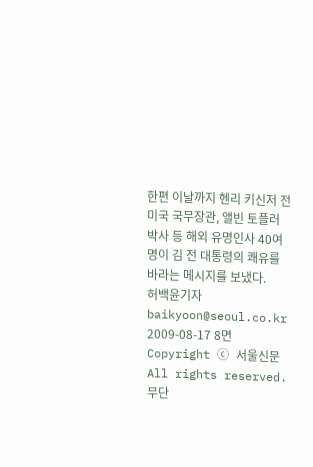한편 이날까지 헨리 키신저 전 미국 국무장관, 앨빈 토플러 박사 등 해외 유명인사 40여명이 김 전 대통령의 쾌유를 바라는 메시지를 보냈다.
허백윤기자 baikyoon@seoul.co.kr
2009-08-17 8면
Copyright ⓒ 서울신문 All rights reserved. 무단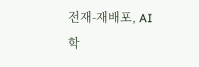전재-재배포, AI 학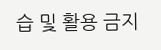습 및 활용 금지